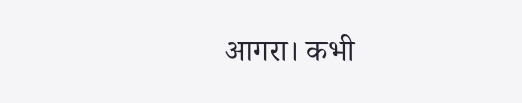आगरा। कभी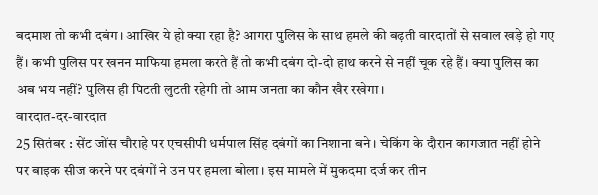बदमाश तो कभी दबंग। आखिर ये हो क्या रहा है? आगरा पुलिस के साथ हमले की बढ़ती वारदातों से सवाल खड़े हो गए हैं। कभी पुलिस पर खनन माफिया हमला करते हैं तो कभी दबंग दो-दो हाथ करने से नहीं चूक रहे हैं। क्या पुलिस का अब भय नहीं? पुलिस ही पिटती लुटती रहेगी तो आम जनता का कौन खैर रखेगा।
वारदात-दर-वारदात
25 सितंबर : सेंट जोंस चौराहे पर एचसीपी धर्मपाल सिंह दबंगों का निशाना बने। चेकिंग के दौरान कागजात नहीं होने पर बाइक सीज करने पर दबंगों ने उन पर हमला बोला। इस मामले में मुकदमा दर्ज कर तीन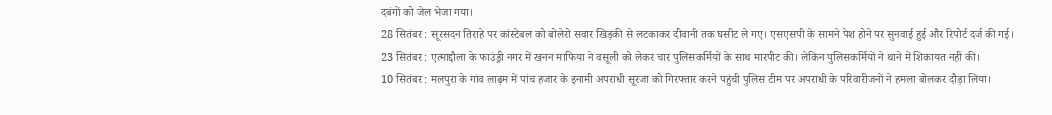दबंगों को जेल भेजा गया।
28 सितंबर : सूरसदन तिराहे पर कांस्टेबल को बोलेरो सवार खिड़की से लटकाकर दीवानी तक घसीट ले गए। एसएसपी के सामने पेश होने पर सुनवाई हुई और रिपोर्ट दर्ज की गई।
23 सितंबर : एत्माद्दौला के फाउंड्री नगर में खनन माफिया ने वसूली को लेकर चार पुलिसकर्मियों के साथ मारपीट की। लेकिन पुलिसकर्मियों ने थाने में शिकायत नहीं की।
10 सितंबर : मलपुरा के गांव लाढ़म में पांच हजार के इनामी अपराधी सूरजा को गिरफ्तार करने पहुंची पुलिस टीम पर अपराधी के परिवारीजनों ने हमला बोलकर दौड़ा लिया।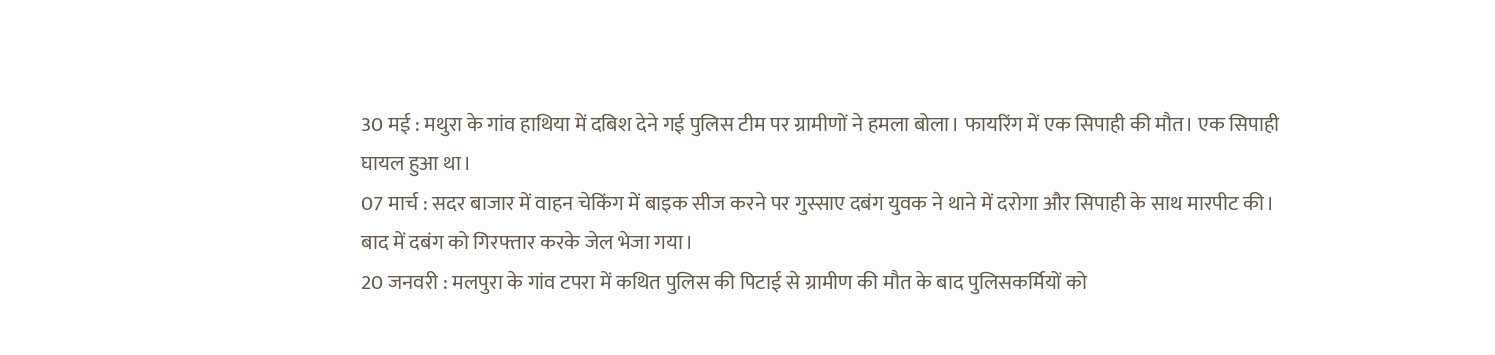30 मई : मथुरा के गांव हाथिया में दबिश देने गई पुलिस टीम पर ग्रामीणों ने हमला बोला। फायरिंग में एक सिपाही की मौत। एक सिपाही घायल हुआ था।
07 मार्च : सदर बाजार में वाहन चेकिंग में बाइक सीज करने पर गुस्साए दबंग युवक ने थाने में दरोगा और सिपाही के साथ मारपीट की। बाद में दबंग को गिरफ्तार करके जेल भेजा गया।
20 जनवरी : मलपुरा के गांव टपरा में कथित पुलिस की पिटाई से ग्रामीण की मौत के बाद पुलिसकर्मियों को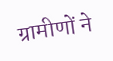ग्रामीणों ने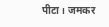पीटा। जमकर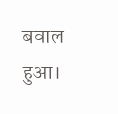बवाल हुआ।